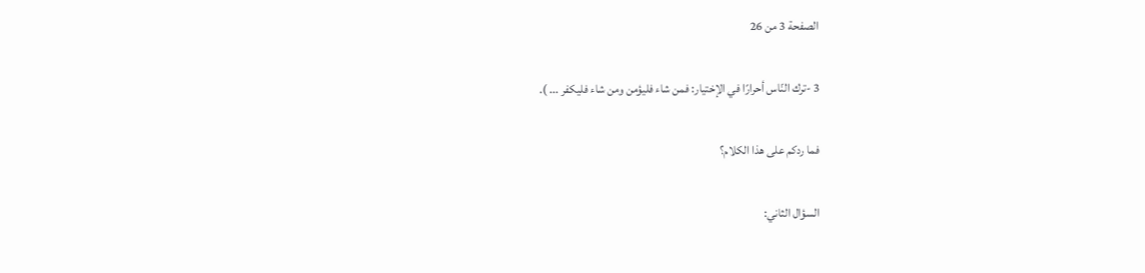الصفحة 3 من 26

3 -ترك النّاس أحرارًا في الإختيار: فمن شاء فليؤمن ومن شاء فليكفر ... ).

فما ردكم على هذا الكلام؟

السؤال الثاني: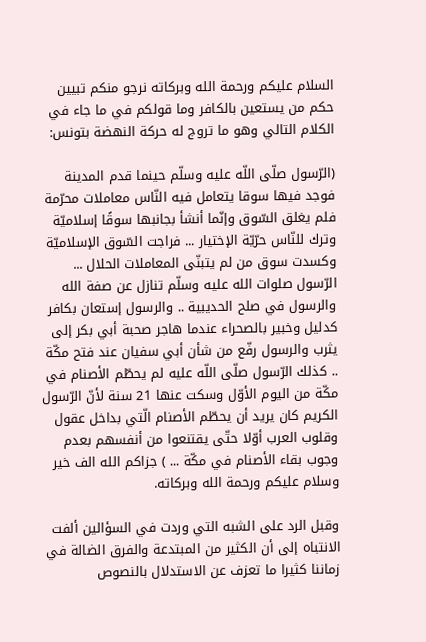السلام عليكم ورحمة الله وبركاته نرجو منكم تبيين حكم من يستعين بالكافر وما قولكم في ما جاء في الكلام التالي وهو ما تروج له حركة النهضة بتونس:

(الرّسول صلّى اللّه عليه وسلّم حينما قدم المدينة فوجد فيها سوقا يتعامل فيه النّاس معاملات محرّمة فلم يغلق السّوق وإنّما أنشأ بجانبها سوقًا إسلاميّة وترك للنّاس حرّيّة الإختيار ... فراجت السّوق الإسلاميّة وكسدت سوق من لم يتبنّى المعاملات الحلال ... الرّسول صلوات الله عليه وسلّم تنازل عن صفة الله والرسول في صلح الحديبية .. والرسول إستعان بكافر كدليل وخبير بالصحراء عندما هاجر صحبة أبي بكر إلى يثرب والرسول رفّع من شأن أبي سفيان عند فتح مكّة .. كذلك الرّسول صلّى اللّه عليه لم يحطّم الأصنام في مكّة من اليوم الأوّل وسكت عنها 21 سنة لأنّ الرّسول الكريم كان يريد أن يحطّم الأصنام الّتي بداخل عقول وقلوب العرب أوّلا حتّى يقتنعوا من أنفسهم بعدم وجوب بقاء الأصنام في مكّة ... ) جزاكم الله الف خير وسلام عليكم ورحمة الله وبركاته.

وقبل الرد على الشبه التي وردت في السؤالين ألفت الانتباه إلى أن الكثير من المبتدعة والفرق الضالة في زماننا كثيرا ما تعزف عن الاستدلال بالنصوص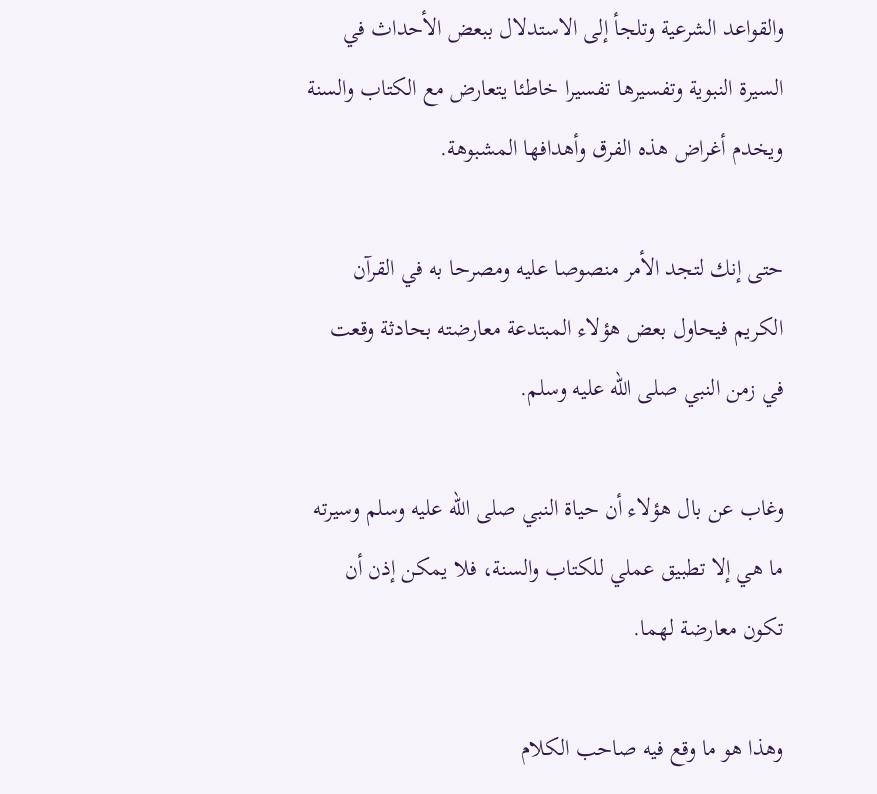والقواعد الشرعية وتلجأ إلى الاستدلال ببعض الأحداث في السيرة النبوية وتفسيرها تفسيرا خاطئا يتعارض مع الكتاب والسنة ويخدم أغراض هذه الفرق وأهدافها المشبوهة.

حتى إنك لتجد الأمر منصوصا عليه ومصرحا به في القرآن الكريم فيحاول بعض هؤلاء المبتدعة معارضته بحادثة وقعت في زمن النبي صلى الله عليه وسلم.

وغاب عن بال هؤلاء أن حياة النبي صلى الله عليه وسلم وسيرته ما هي إلا تطبيق عملي للكتاب والسنة، فلا يمكن إذن أن تكون معارضة لهما.

وهذا هو ما وقع فيه صاحب الكلام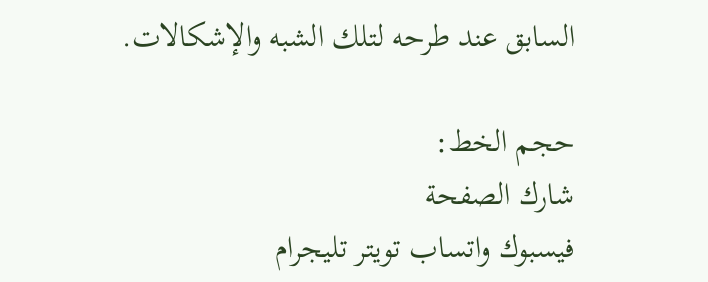السابق عند طرحه لتلك الشبه والإشكالات.

حجم الخط:
شارك الصفحة
فيسبوك واتساب تويتر تليجرام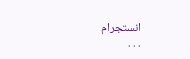انستجرام
. . .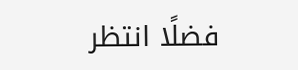فضلًا انتظر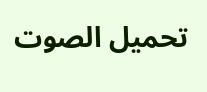تحميل الصوت